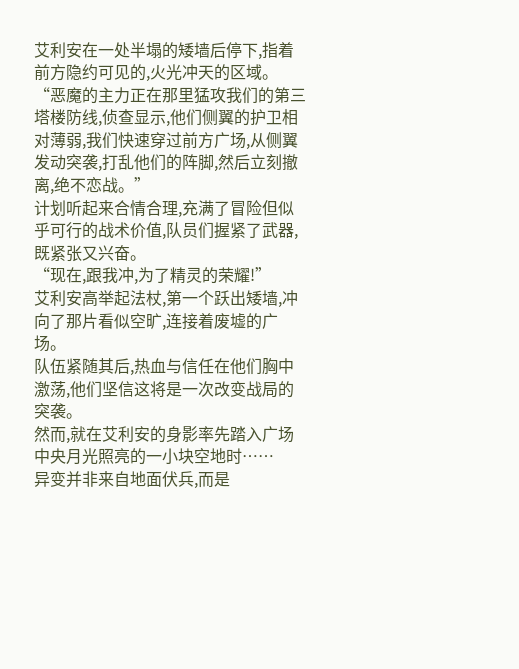艾利安在一处半塌的矮墙后停下,指着前方隐约可见的,火光冲天的区域。
“恶魔的主力正在那里猛攻我们的第三塔楼防线,侦查显示,他们侧翼的护卫相对薄弱,我们快速穿过前方广场,从侧翼发动突袭,打乱他们的阵脚,然后立刻撤离,绝不恋战。”
计划听起来合情合理,充满了冒险但似乎可行的战术价值,队员们握紧了武器,既紧张又兴奋。
“现在,跟我冲,为了精灵的荣耀!”
艾利安高举起法杖,第一个跃出矮墙,冲向了那片看似空旷,连接着废墟的广场。
队伍紧随其后,热血与信任在他们胸中激荡,他们坚信这将是一次改变战局的突袭。
然而,就在艾利安的身影率先踏入广场中央月光照亮的一小块空地时……
异变并非来自地面伏兵,而是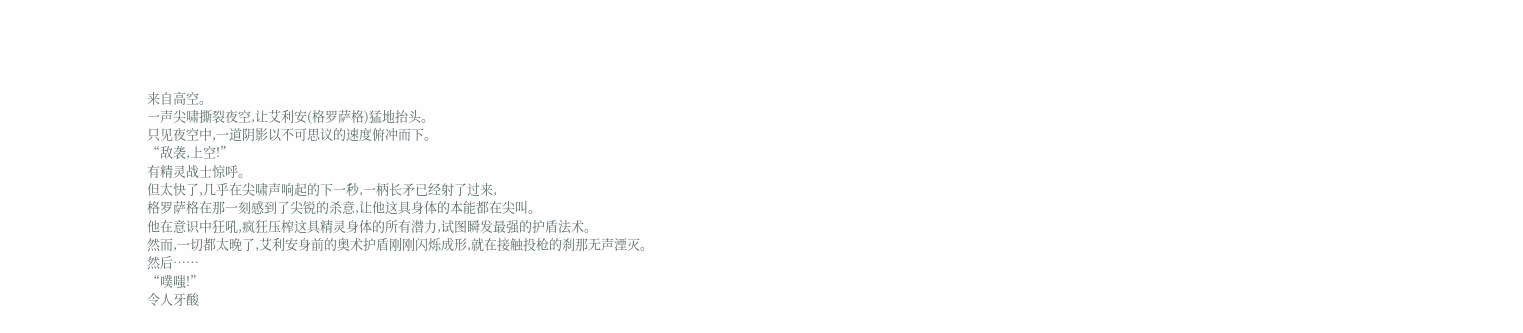来自高空。
一声尖啸撕裂夜空,让艾利安(格罗萨格)猛地抬头。
只见夜空中,一道阴影以不可思议的速度俯冲而下。
“敌袭,上空!”
有精灵战士惊呼。
但太快了,几乎在尖啸声响起的下一秒,一柄长矛已经射了过来,
格罗萨格在那一刻感到了尖锐的杀意,让他这具身体的本能都在尖叫。
他在意识中狂吼,疯狂压榨这具精灵身体的所有潜力,试图瞬发最强的护盾法术。
然而,一切都太晚了,艾利安身前的奥术护盾刚刚闪烁成形,就在接触投枪的刹那无声湮灭。
然后……
“噗嗤!”
令人牙酸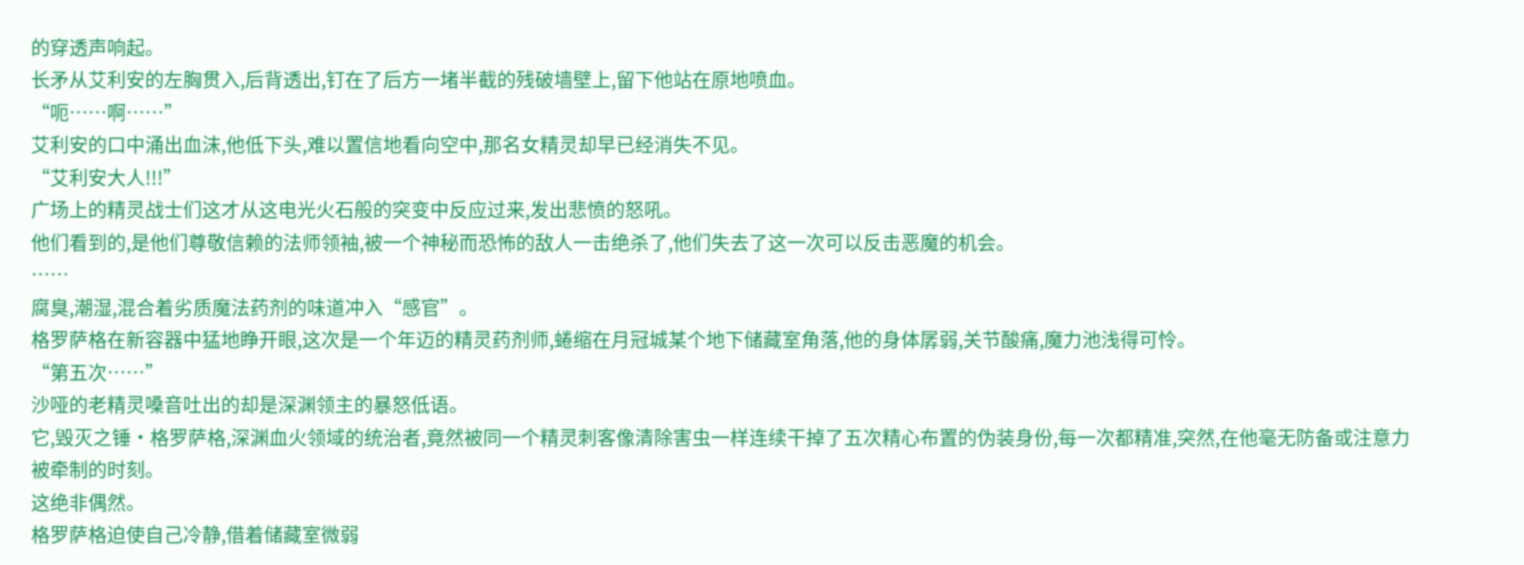的穿透声响起。
长矛从艾利安的左胸贯入,后背透出,钉在了后方一堵半截的残破墙壁上,留下他站在原地喷血。
“呃……啊……”
艾利安的口中涌出血沫,他低下头,难以置信地看向空中,那名女精灵却早已经消失不见。
“艾利安大人!!!”
广场上的精灵战士们这才从这电光火石般的突变中反应过来,发出悲愤的怒吼。
他们看到的,是他们尊敬信赖的法师领袖,被一个神秘而恐怖的敌人一击绝杀了,他们失去了这一次可以反击恶魔的机会。
……
腐臭,潮湿,混合着劣质魔法药剂的味道冲入“感官”。
格罗萨格在新容器中猛地睁开眼,这次是一个年迈的精灵药剂师,蜷缩在月冠城某个地下储藏室角落,他的身体孱弱,关节酸痛,魔力池浅得可怜。
“第五次……”
沙哑的老精灵嗓音吐出的却是深渊领主的暴怒低语。
它,毁灭之锤·格罗萨格,深渊血火领域的统治者,竟然被同一个精灵刺客像清除害虫一样连续干掉了五次精心布置的伪装身份,每一次都精准,突然,在他毫无防备或注意力被牵制的时刻。
这绝非偶然。
格罗萨格迫使自己冷静,借着储藏室微弱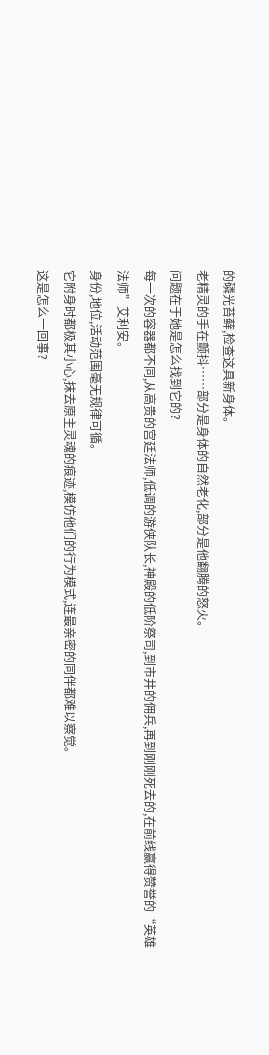的磷光苔藓,检查这具新身体。
老精灵的手在颤抖……部分是身体的自然老化,部分是他翻腾的怒火。
问题在于她是怎么找到它的?
每一次的容器都不同,从高贵的宫廷法师,低调的游侠队长,神殿的低阶祭司,到市井的佣兵,再到刚刚死去的,在前线赢得赞誉的“英雄法师”艾利安。
身份,地位,活动范围毫无规律可循。
它附身时都极其小心,抹去原主灵魂的痕迹,模仿他们的行为模式,连最亲密的同伴都难以察觉。
这是怎么一回事?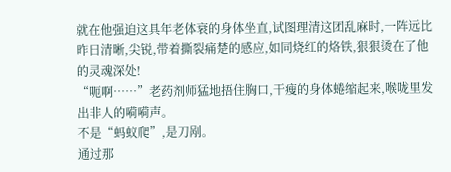就在他强迫这具年老体衰的身体坐直,试图理清这团乱麻时,一阵远比昨日清晰,尖锐,带着撕裂痛楚的感应,如同烧红的烙铁,狠狠烫在了他的灵魂深处!
“呃啊……”老药剂师猛地捂住胸口,干瘦的身体蜷缩起来,喉咙里发出非人的嗬嗬声。
不是“蚂蚁爬”,是刀剐。
通过那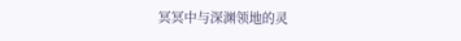冥冥中与深渊领地的灵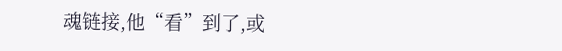魂链接,他“看”到了,或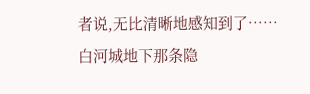者说,无比清晰地感知到了……
白河城地下那条隐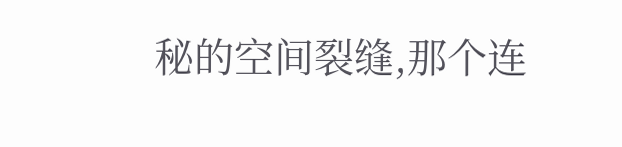秘的空间裂缝,那个连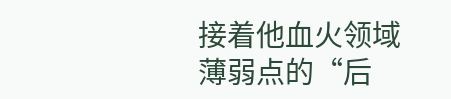接着他血火领域薄弱点的“后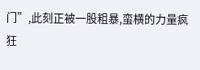门”,此刻正被一股粗暴,蛮横的力量疯狂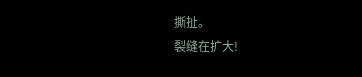撕扯。
裂缝在扩大!